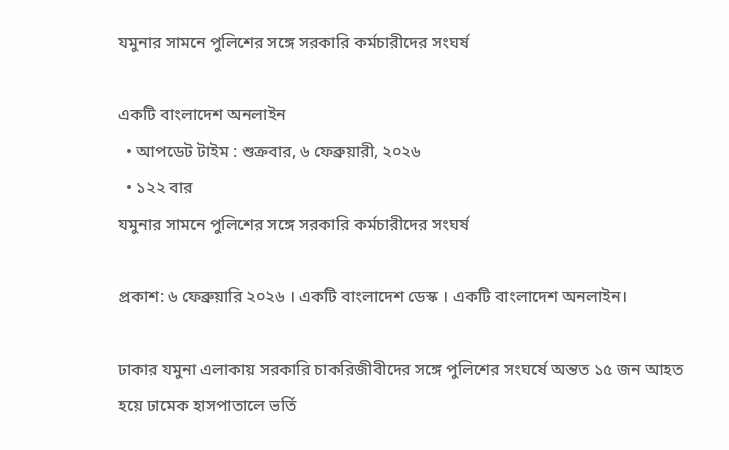যমুনার সামনে পুলিশের সঙ্গে সরকারি কর্মচারীদের সংঘর্ষ

একটি বাংলাদেশ অনলাইন
  • আপডেট টাইম : শুক্রবার, ৬ ফেব্রুয়ারী, ২০২৬
  • ১২২ বার
যমুনার সামনে পুলিশের সঙ্গে সরকারি কর্মচারীদের সংঘর্ষ

প্রকাশ: ৬ ফেব্রুয়ারি ২০২৬ । একটি বাংলাদেশ ডেস্ক । একটি বাংলাদেশ অনলাইন।

ঢাকার যমুনা এলাকায় সরকারি চাকরিজীবীদের সঙ্গে পুলিশের সংঘর্ষে অন্তত ১৫ জন আহত হয়ে ঢামেক হাসপাতালে ভর্তি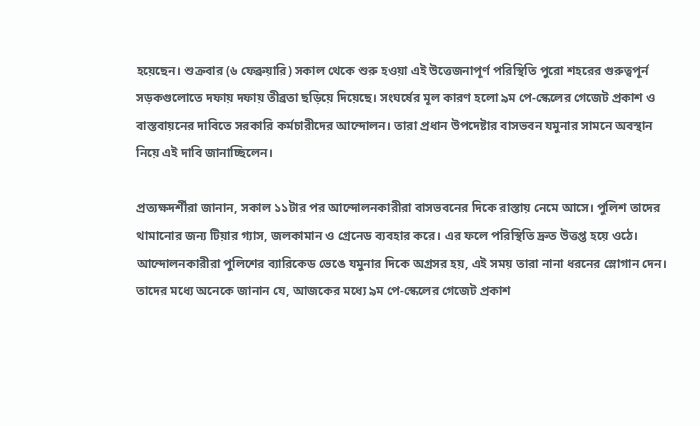হয়েছেন। শুক্রবার (৬ ফেব্রুয়ারি) সকাল থেকে শুরু হওয়া এই উত্তেজনাপূর্ণ পরিস্থিতি পুরো শহরের গুরুত্বপূর্ন সড়কগুলোতে দফায় দফায় তীব্রতা ছড়িয়ে দিয়েছে। সংঘর্ষের মূল কারণ হলো ৯ম পে-স্কেলের গেজেট প্রকাশ ও বাস্তবায়নের দাবিতে সরকারি কর্মচারীদের আন্দোলন। তারা প্রধান উপদেষ্টার বাসভবন যমুনার সামনে অবস্থান নিয়ে এই দাবি জানাচ্ছিলেন।

প্রত্যক্ষদর্শীরা জানান, সকাল ১১টার পর আন্দোলনকারীরা বাসভবনের দিকে রাস্তায় নেমে আসে। পুলিশ তাদের থামানোর জন্য টিয়ার গ্যাস, জলকামান ও গ্রেনেড ব্যবহার করে। এর ফলে পরিস্থিতি দ্রুত উত্তপ্ত হয়ে ওঠে। আন্দোলনকারীরা পুলিশের ব্যারিকেড ভেঙে যমুনার দিকে অগ্রসর হয়, এই সময় তারা নানা ধরনের স্লোগান দেন। তাদের মধ্যে অনেকে জানান যে, আজকের মধ্যে ৯ম পে-স্কেলের গেজেট প্রকাশ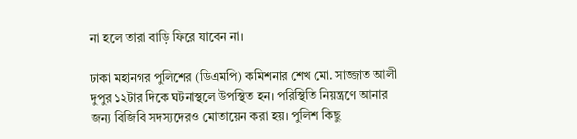না হলে তারা বাড়ি ফিরে যাবেন না।

ঢাকা মহানগর পুলিশের (ডিএমপি) কমিশনার শেখ মো. সাজ্জাত আলী দুপুর ১২টার দিকে ঘটনাস্থলে উপস্থিত হন। পরিস্থিতি নিয়ন্ত্রণে আনার জন্য বিজিবি সদস্যদেরও মোতায়েন করা হয়। পুলিশ কিছু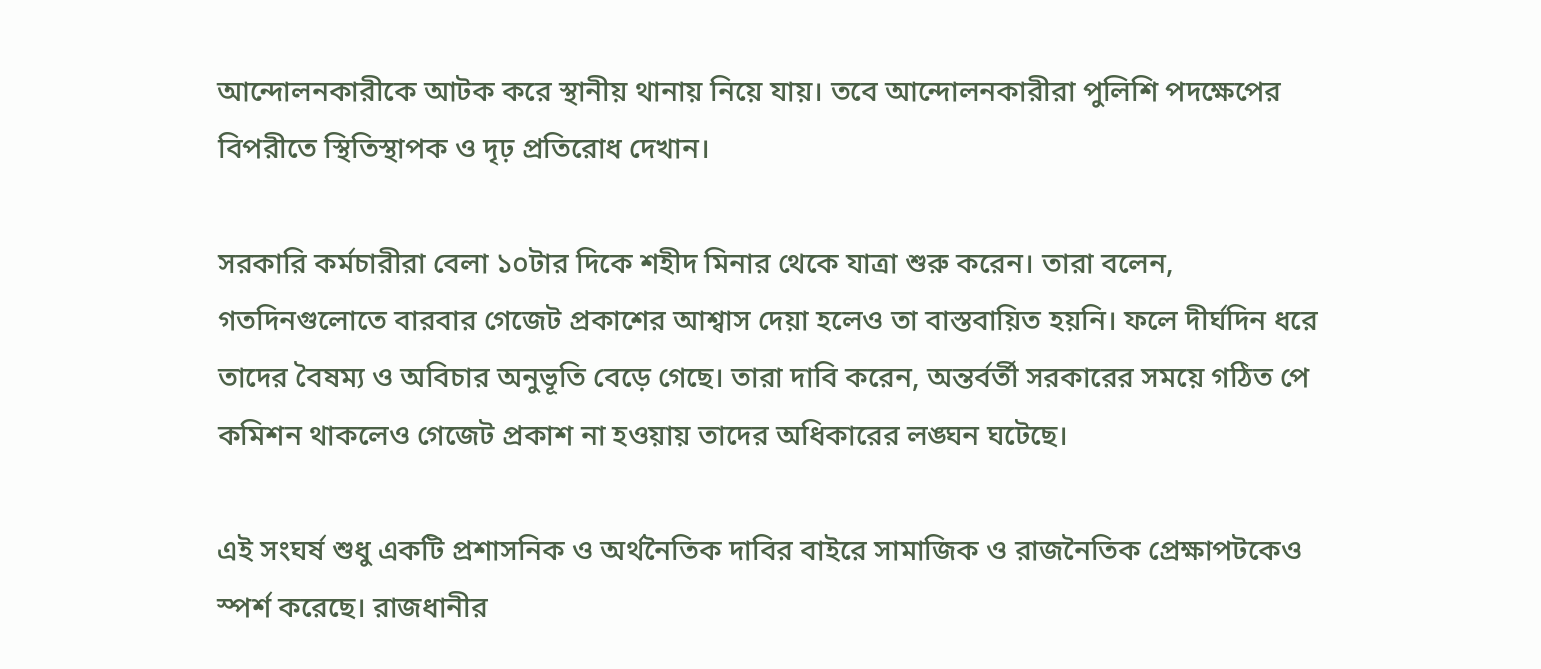আন্দোলনকারীকে আটক করে স্থানীয় থানায় নিয়ে যায়। তবে আন্দোলনকারীরা পুলিশি পদক্ষেপের বিপরীতে স্থিতিস্থাপক ও দৃঢ় প্রতিরোধ দেখান।

সরকারি কর্মচারীরা বেলা ১০টার দিকে শহীদ মিনার থেকে যাত্রা শুরু করেন। তারা বলেন, গতদিনগুলোতে বারবার গেজেট প্রকাশের আশ্বাস দেয়া হলেও তা বাস্তবায়িত হয়নি। ফলে দীর্ঘদিন ধরে তাদের বৈষম্য ও অবিচার অনুভূতি বেড়ে গেছে। তারা দাবি করেন, অন্তর্বর্তী সরকারের সময়ে গঠিত পে কমিশন থাকলেও গেজেট প্রকাশ না হওয়ায় তাদের অধিকারের লঙ্ঘন ঘটেছে।

এই সংঘর্ষ শুধু একটি প্রশাসনিক ও অর্থনৈতিক দাবির বাইরে সামাজিক ও রাজনৈতিক প্রেক্ষাপটকেও স্পর্শ করেছে। রাজধানীর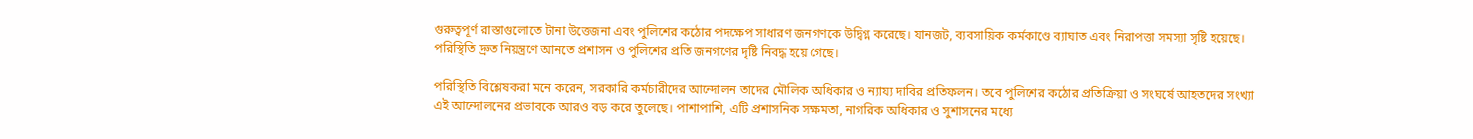গুরুত্বপূর্ণ রাস্তাগুলোতে টানা উত্তেজনা এবং পুলিশের কঠোর পদক্ষেপ সাধারণ জনগণকে উদ্বিগ্ন করেছে। যানজট, ব্যবসায়িক কর্মকাণ্ডে ব্যাঘাত এবং নিরাপত্তা সমস্যা সৃষ্টি হয়েছে। পরিস্থিতি দ্রুত নিয়ন্ত্রণে আনতে প্রশাসন ও পুলিশের প্রতি জনগণের দৃষ্টি নিবদ্ধ হয়ে গেছে।

পরিস্থিতি বিশ্লেষকরা মনে করেন, সরকারি কর্মচারীদের আন্দোলন তাদের মৌলিক অধিকার ও ন্যায্য দাবির প্রতিফলন। তবে পুলিশের কঠোর প্রতিক্রিয়া ও সংঘর্ষে আহতদের সংখ্যা এই আন্দোলনের প্রভাবকে আরও বড় করে তুলেছে। পাশাপাশি, এটি প্রশাসনিক সক্ষমতা, নাগরিক অধিকার ও সুশাসনের মধ্যে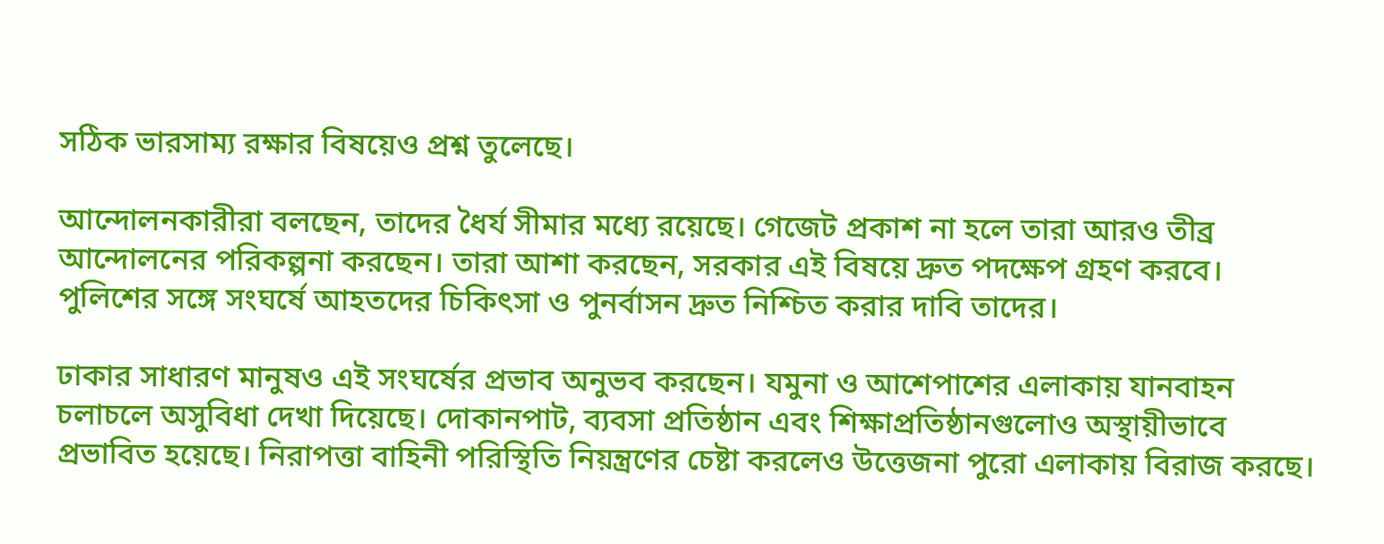সঠিক ভারসাম্য রক্ষার বিষয়েও প্রশ্ন তুলেছে।

আন্দোলনকারীরা বলছেন, তাদের ধৈর্য সীমার মধ্যে রয়েছে। গেজেট প্রকাশ না হলে তারা আরও তীব্র আন্দোলনের পরিকল্পনা করছেন। তারা আশা করছেন, সরকার এই বিষয়ে দ্রুত পদক্ষেপ গ্রহণ করবে। পুলিশের সঙ্গে সংঘর্ষে আহতদের চিকিৎসা ও পুনর্বাসন দ্রুত নিশ্চিত করার দাবি তাদের।

ঢাকার সাধারণ মানুষও এই সংঘর্ষের প্রভাব অনুভব করছেন। যমুনা ও আশেপাশের এলাকায় যানবাহন চলাচলে অসুবিধা দেখা দিয়েছে। দোকানপাট, ব্যবসা প্রতিষ্ঠান এবং শিক্ষাপ্রতিষ্ঠানগুলোও অস্থায়ীভাবে প্রভাবিত হয়েছে। নিরাপত্তা বাহিনী পরিস্থিতি নিয়ন্ত্রণের চেষ্টা করলেও উত্তেজনা পুরো এলাকায় বিরাজ করছে।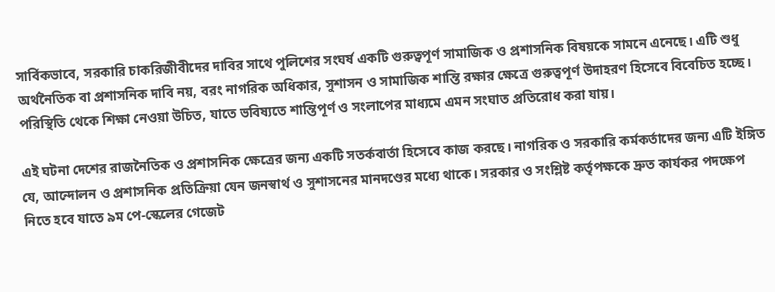সার্বিকভাবে, সরকারি চাকরিজীবীদের দাবির সাথে পুলিশের সংঘর্ষ একটি গুরুত্বপূর্ণ সামাজিক ও প্রশাসনিক বিষয়কে সামনে এনেছে। এটি শুধু অর্থনৈতিক বা প্রশাসনিক দাবি নয়, বরং নাগরিক অধিকার, সুশাসন ও সামাজিক শান্তি রক্ষার ক্ষেত্রে গুরুত্বপূর্ণ উদাহরণ হিসেবে বিবেচিত হচ্ছে। পরিস্থিতি থেকে শিক্ষা নেওয়া উচিত, যাতে ভবিষ্যতে শান্তিপূর্ণ ও সংলাপের মাধ্যমে এমন সংঘাত প্রতিরোধ করা যায়।

এই ঘটনা দেশের রাজনৈতিক ও প্রশাসনিক ক্ষেত্রের জন্য একটি সতর্কবার্তা হিসেবে কাজ করছে। নাগরিক ও সরকারি কর্মকর্তাদের জন্য এটি ইঙ্গিত যে, আন্দোলন ও প্রশাসনিক প্রতিক্রিয়া যেন জনস্বার্থ ও সুশাসনের মানদণ্ডের মধ্যে থাকে। সরকার ও সংশ্লিষ্ট কর্তৃপক্ষকে দ্রুত কার্যকর পদক্ষেপ নিতে হবে যাতে ৯ম পে-স্কেলের গেজেট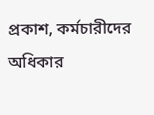প্রকাশ, কর্মচারীদের অধিকার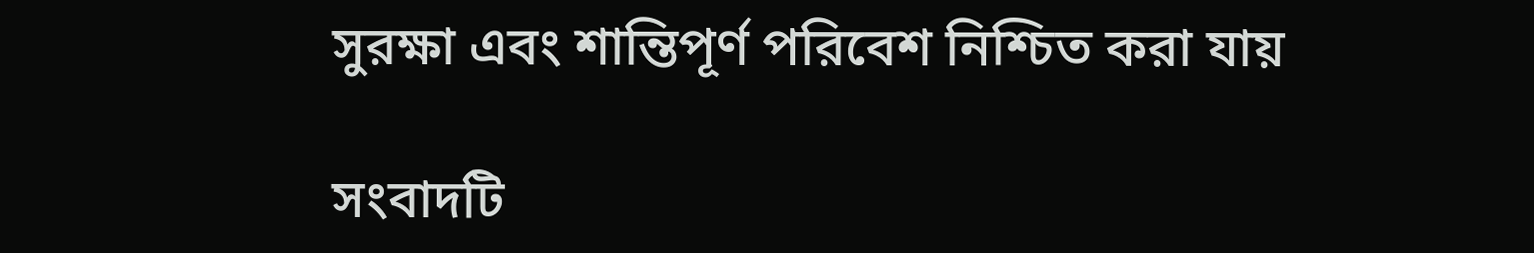সুরক্ষা এবং শান্তিপূর্ণ পরিবেশ নিশ্চিত করা যায়

সংবাদটি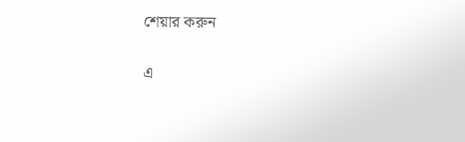শেয়ার করুন

এ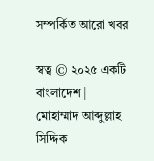সম্পর্কিত আরো খবর

স্বত্ব © ২০২৫ একটি বাংলাদেশ | মোহাম্মাদ আব্দুল্লাহ সিদ্দিক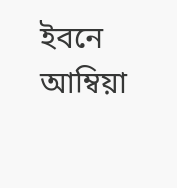ইবনে আম্বিয়া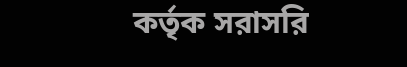কর্তৃক সরাসরি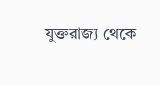যুক্তরাজ্য থেকে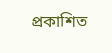প্রকাশিত